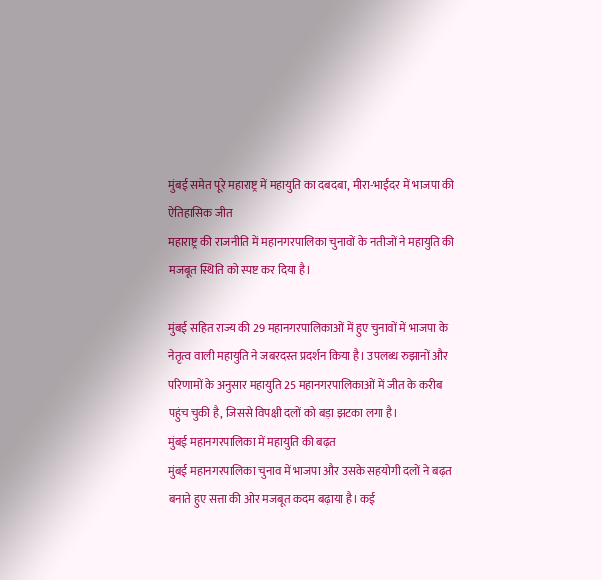मुंबई समेत पूरे महाराष्ट्र में महायुति का दबदबा, मीरा-भाईंदर में भाजपा की ऐतिहासिक जीत
महाराष्ट्र की राजनीति में महानगरपालिका चुनावों के नतीजों ने महायुति की मजबूत स्थिति को स्पष्ट कर दिया है।

मुंबई सहित राज्य की 29 महानगरपालिकाओं में हुए चुनावों में भाजपा के नेतृत्व वाली महायुति ने जबरदस्त प्रदर्शन किया है। उपलब्ध रुझानों और परिणामों के अनुसार महायुति 25 महानगरपालिकाओं में जीत के करीब पहुंच चुकी है, जिससे विपक्षी दलों को बड़ा झटका लगा है।
मुंबई महानगरपालिका में महायुति की बढ़त
मुंबई महानगरपालिका चुनाव में भाजपा और उसके सहयोगी दलों ने बढ़त बनाते हुए सत्ता की ओर मजबूत कदम बढ़ाया है। कई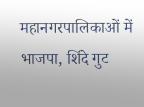महानगरपालिकाओं में भाजपा, शिंदे गुट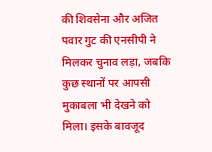की शिवसेना और अजित पवार गुट की एनसीपी ने मिलकर चुनाव लड़ा, जबकि कुछ स्थानों पर आपसी मुकाबला भी देखने को मिला। इसके बावजूद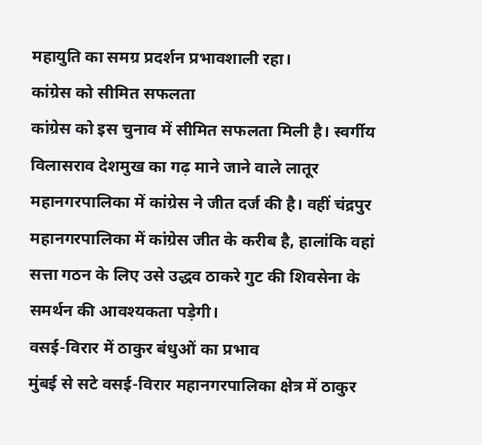महायुति का समग्र प्रदर्शन प्रभावशाली रहा।
कांग्रेस को सीमित सफलता
कांग्रेस को इस चुनाव में सीमित सफलता मिली है। स्वर्गीय विलासराव देशमुख का गढ़ माने जाने वाले लातूर महानगरपालिका में कांग्रेस ने जीत दर्ज की है। वहीं चंद्रपुर महानगरपालिका में कांग्रेस जीत के करीब है, हालांकि वहां सत्ता गठन के लिए उसे उद्धव ठाकरे गुट की शिवसेना के समर्थन की आवश्यकता पड़ेगी।
वसई-विरार में ठाकुर बंधुओं का प्रभाव
मुंबई से सटे वसई-विरार महानगरपालिका क्षेत्र में ठाकुर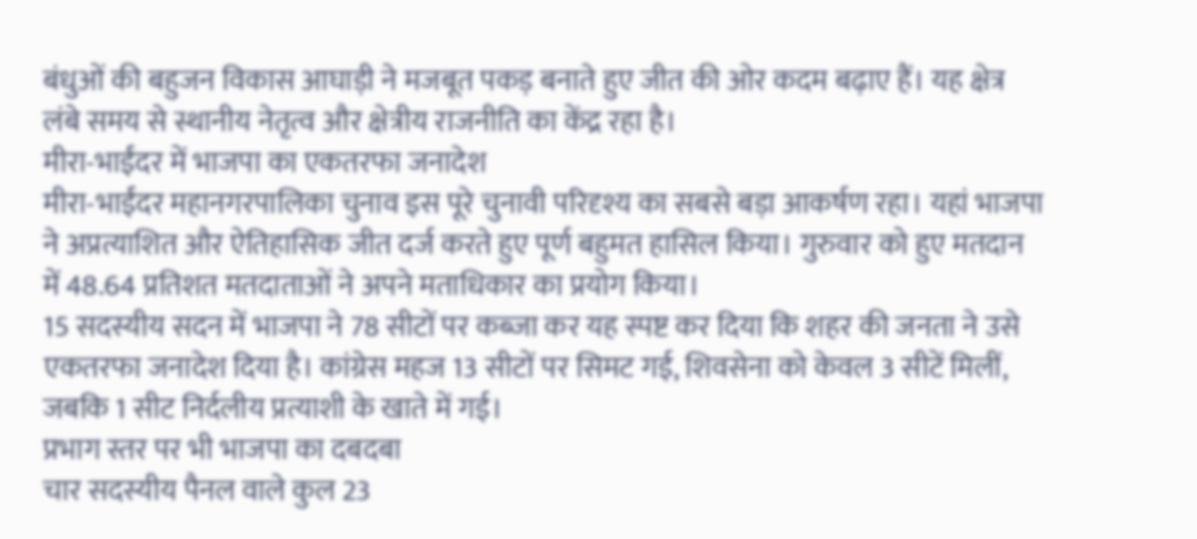बंधुओं की बहुजन विकास आघाड़ी ने मजबूत पकड़ बनाते हुए जीत की ओर कदम बढ़ाए हैं। यह क्षेत्र लंबे समय से स्थानीय नेतृत्व और क्षेत्रीय राजनीति का केंद्र रहा है।
मीरा-भाईंदर में भाजपा का एकतरफा जनादेश
मीरा-भाईंदर महानगरपालिका चुनाव इस पूरे चुनावी परिदृश्य का सबसे बड़ा आकर्षण रहा। यहां भाजपा ने अप्रत्याशित और ऐतिहासिक जीत दर्ज करते हुए पूर्ण बहुमत हासिल किया। गुरुवार को हुए मतदान में 48.64 प्रतिशत मतदाताओं ने अपने मताधिकार का प्रयोग किया।
15 सदस्यीय सदन में भाजपा ने 78 सीटों पर कब्जा कर यह स्पष्ट कर दिया कि शहर की जनता ने उसे एकतरफा जनादेश दिया है। कांग्रेस महज 13 सीटों पर सिमट गई, शिवसेना को केवल 3 सीटें मिलीं, जबकि 1 सीट निर्दलीय प्रत्याशी के खाते में गई।
प्रभाग स्तर पर भी भाजपा का दबदबा
चार सदस्यीय पैनल वाले कुल 23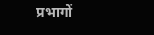प्रभागों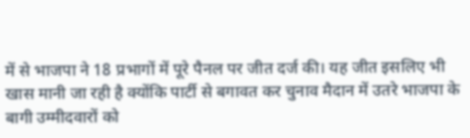में से भाजपा ने 18 प्रभागों में पूरे पैनल पर जीत दर्ज की। यह जीत इसलिए भी खास मानी जा रही है क्योंकि पार्टी से बगावत कर चुनाव मैदान में उतरे भाजपा के बागी उम्मीदवारों को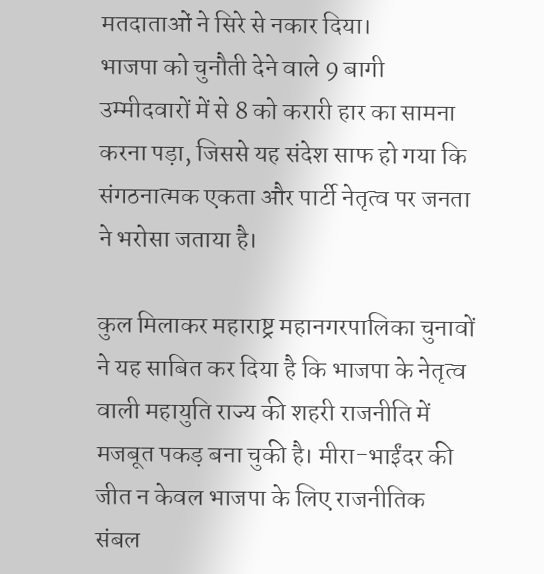मतदाताओं ने सिरे से नकार दिया।
भाजपा को चुनौती देने वाले 9 बागी उम्मीदवारों में से 8 को करारी हार का सामना करना पड़ा, जिससे यह संदेश साफ हो गया कि संगठनात्मक एकता और पार्टी नेतृत्व पर जनता ने भरोसा जताया है।

कुल मिलाकर महाराष्ट्र महानगरपालिका चुनावों ने यह साबित कर दिया है कि भाजपा के नेतृत्व वाली महायुति राज्य की शहरी राजनीति में मजबूत पकड़ बना चुकी है। मीरा-भाईंदर की जीत न केवल भाजपा के लिए राजनीतिक संबल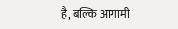है, बल्कि आगामी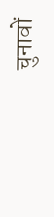चुनावों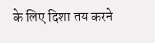के लिए दिशा तय करने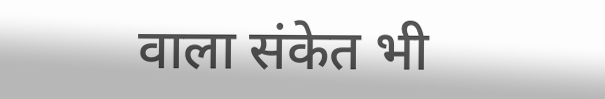वाला संकेत भी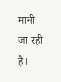मानी जा रही है।